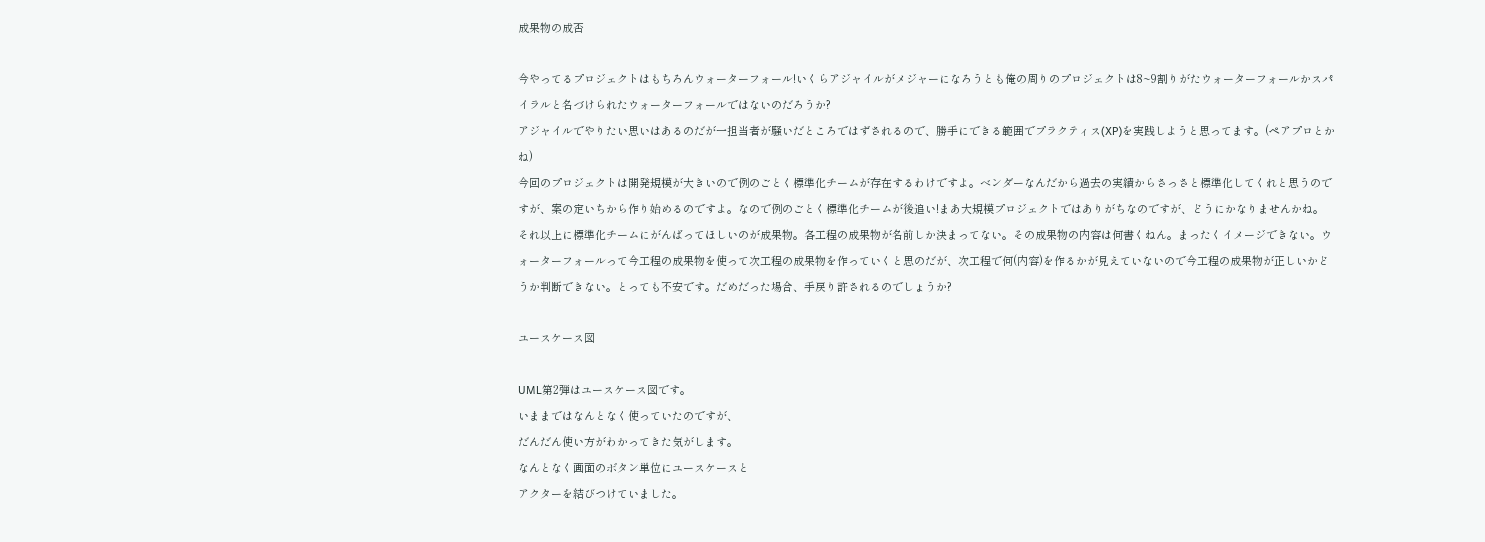成果物の成否

今やってるプロジェクトはもちろんウォーターフォール!いくらアジャイルがメジャーになろうとも俺の周りのプロジェクトは8~9割りがたウォーターフォールかスパイラルと名づけられたウォーターフォールではないのだろうか?
アジャイルでやりたい思いはあるのだが一担当者が騒いだところではずされるので、勝手にできる範囲でプラクティス(XP)を実践しようと思ってます。(ペアプロとかね)
今回のプロジェクトは開発規模が大きいので例のごとく標準化チームが存在するわけですよ。ベンダーなんだから過去の実績からさっさと標準化してくれと思うのですが、案の定いちから作り始めるのですよ。なので例のごとく標準化チームが後追い!まあ大規模プロジェクトではありがちなのですが、どうにかなりませんかね。
それ以上に標準化チームにがんばってほしいのが成果物。各工程の成果物が名前しか決まってない。その成果物の内容は何書くねん。まったくイメージできない。ウォーターフォールって今工程の成果物を使って次工程の成果物を作っていくと思のだが、次工程で何(内容)を作るかが見えていないので今工程の成果物が正しいかどうか判断できない。とっても不安です。だめだった場合、手戻り許されるのでしょうか?

ユースケース図

UML第2弾はユースケース図です。
いままではなんとなく使っていたのですが、
だんだん使い方がわかってきた気がします。
なんとなく画面のボタン単位にユースケースと
アクターを結びつけていました。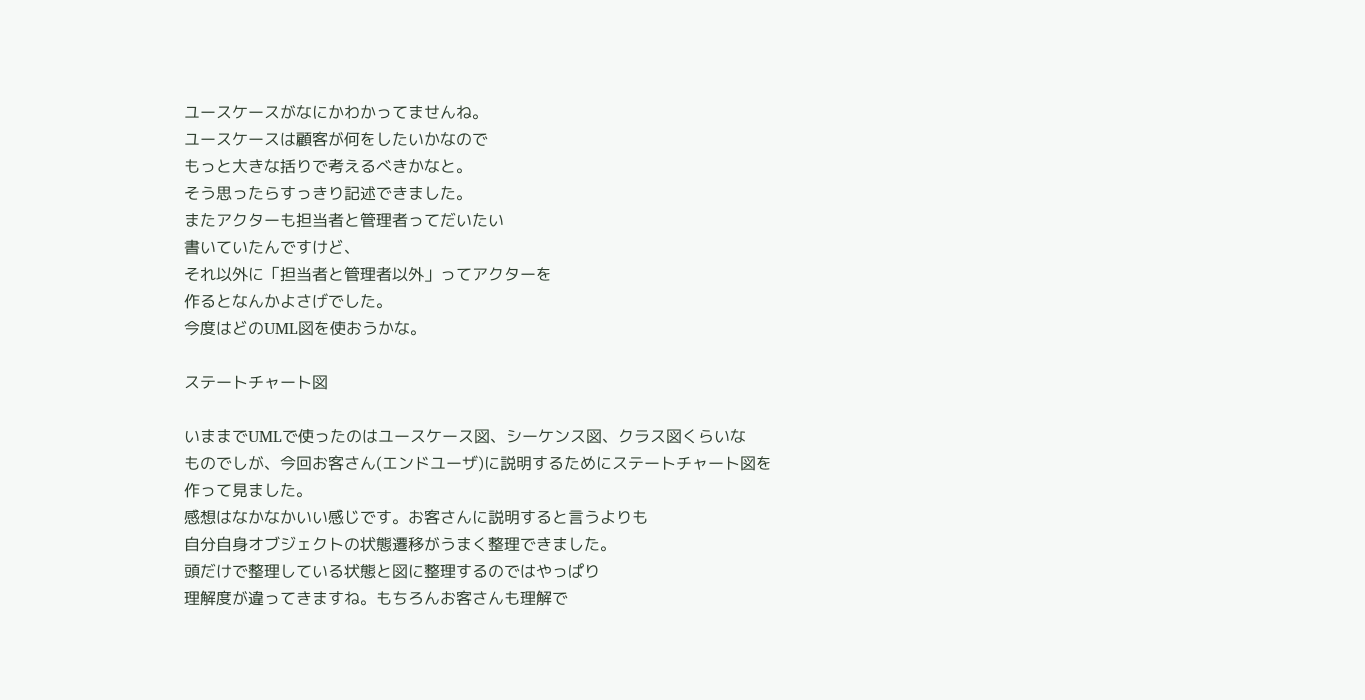ユースケースがなにかわかってませんね。
ユースケースは顧客が何をしたいかなので
もっと大きな括りで考えるべきかなと。
そう思ったらすっきり記述できました。
またアクターも担当者と管理者ってだいたい
書いていたんですけど、
それ以外に「担当者と管理者以外」ってアクターを
作るとなんかよさげでした。
今度はどのUML図を使おうかな。

ステートチャート図

いままでUMLで使ったのはユースケース図、シーケンス図、クラス図くらいな
ものでしが、今回お客さん(エンドユーザ)に説明するためにステートチャート図を
作って見ました。
感想はなかなかいい感じです。お客さんに説明すると言うよりも
自分自身オブジェクトの状態遷移がうまく整理できました。
頭だけで整理している状態と図に整理するのではやっぱり
理解度が違ってきますね。もちろんお客さんも理解で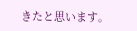きたと思います。